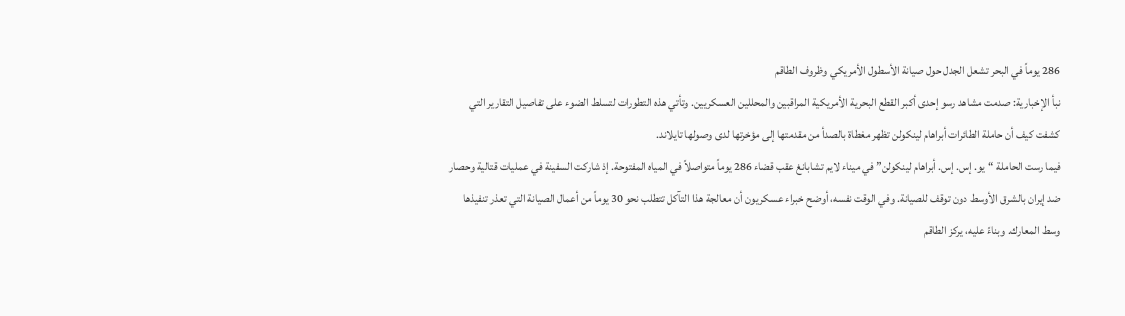286 يوماً في البحر تشعل الجدل حول صيانة الأسطول الأمريكي وظروف الطاقم
نبأ الإخبارية: صدمت مشاهد رسو إحدى أكبر القطع البحرية الأمريكية المراقبين والمحللين العسكريين. وتأتي هذه التطورات لتسلط الضوء على تفاصيل التقارير التي كشفت كيف أن حاملة الطائرات أبراهام لينكولن تظهر مغطاة بالصدأ من مقدمتها إلى مؤخرتها لدى وصولها تايلاند.
فيما رست الحاملة “يو. إس. إس. أبراهام لينكولن” في ميناء لايم تشابانغ عقب قضاء 286 يوماً متواصلاً في المياه المفتوحة. إذ شاركت السفينة في عمليات قتالية وحصار ضد إيران بالشرق الأوسط دون توقف للصيانة. وفي الوقت نفسه، أوضح خبراء عسكريون أن معالجة هذا التآكل تتطلب نحو 30 يوماً من أعمال الصيانة التي تعذر تنفيذها وسط المعارك. وبناءً عليه، يركز الطاقم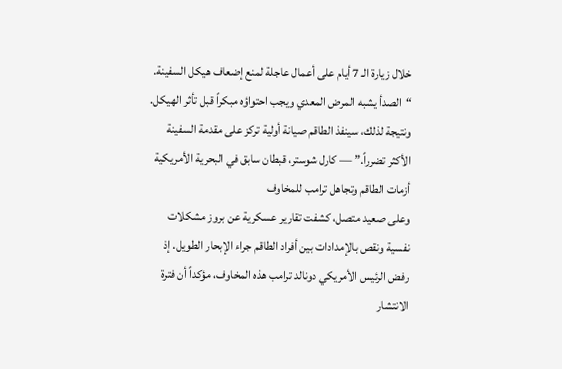خلال زيارة الـ 7 أيام على أعمال عاجلة لمنع إضعاف هيكل السفينة.
“الصدأ يشبه المرض المعدي ويجب احتواؤه مبكراً قبل تأثر الهيكل. ونتيجة لذلك، سينفذ الطاقم صيانة أولية تركز على مقدمة السفينة الأكثر تضرراً.” — كارل شوستر، قبطان سابق في البحرية الأمريكية
أزمات الطاقم وتجاهل ترامب للمخاوف
وعلى صعيد متصل، كشفت تقارير عسكرية عن بروز مشكلات نفسية ونقص بالإمدادات بين أفراد الطاقم جراء الإبحار الطويل. إذ رفض الرئيس الأمريكي دونالد ترامب هذه المخاوف، مؤكداً أن فترة الانتشار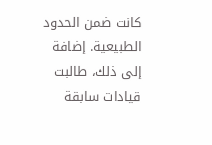كانت ضمن الحدود الطبيعية. إضافة إلى ذلك، طالبت قيادات سابقة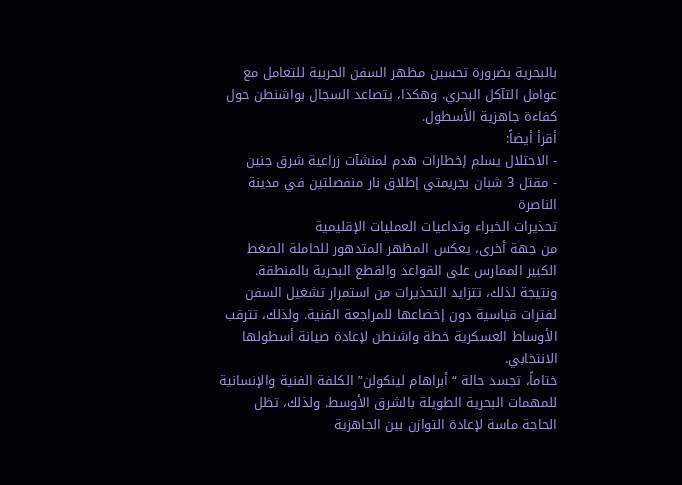بالبحرية بضرورة تحسين مظهر السفن الحربية للتعامل مع عوامل التآكل البحري. وهكذا، يتصاعد السجال بواشنطن حول كفاءة جاهزية الأسطول.
أقرأ أيضاً:
- الاحتلال يسلم إخطارات هدم لمنشآت زراعية شرق جنين
- مقتل 3 شبان بجريمتي إطلاق نار منفصلتين في مدينة الناصرة
تحذيرات الخبراء وتداعيات العمليات الإقليمية
من جهة أخرى، يعكس المظهر المتدهور للحاملة الضغط الكبير الممارس على القواعد والقطع البحرية بالمنطقة. ونتيجة لذلك، تتزايد التحذيرات من استمرار تشغيل السفن لفترات قياسية دون إخضاعها للمراجعة الفنية. ولذلك، تترقب الأوساط العسكرية خطة واشنطن لإعادة صيانة أسطولها الانتخابي.
ختاماً، تجسد حالة “أبراهام لينكولن” الكلفة الفنية والإنسانية للمهمات البحرية الطويلة بالشرق الأوسط. ولذلك، تظل الحاجة ماسة لإعادة التوازن بين الجاهزية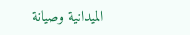الميدانية وصيانة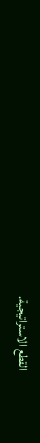القطع الاستراتيجية.